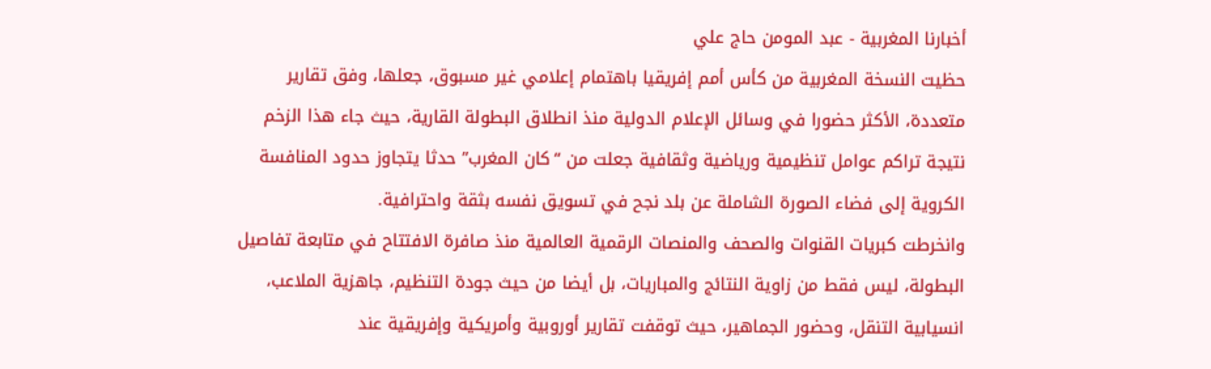أخبارنا المغربية - عبد المومن حاج علي
حظيت النسخة المغربية من كأس أمم إفريقيا باهتمام إعلامي غير مسبوق، جعلها، وفق تقارير متعددة، الأكثر حضورا في وسائل الإعلام الدولية منذ انطلاق البطولة القارية، حيث جاء هذا الزخم نتيجة تراكم عوامل تنظيمية ورياضية وثقافية جعلت من “كان المغرب” حدثا يتجاوز حدود المنافسة الكروية إلى فضاء الصورة الشاملة عن بلد نجح في تسويق نفسه بثقة واحترافية.
وانخرطت كبريات القنوات والصحف والمنصات الرقمية العالمية منذ صافرة الافتتاح في متابعة تفاصيل البطولة، ليس فقط من زاوية النتائج والمباريات، بل أيضا من حيث جودة التنظيم، جاهزية الملاعب، انسيابية التنقل، وحضور الجماهير، حيث توقفت تقارير أوروبية وأمريكية وإفريقية عند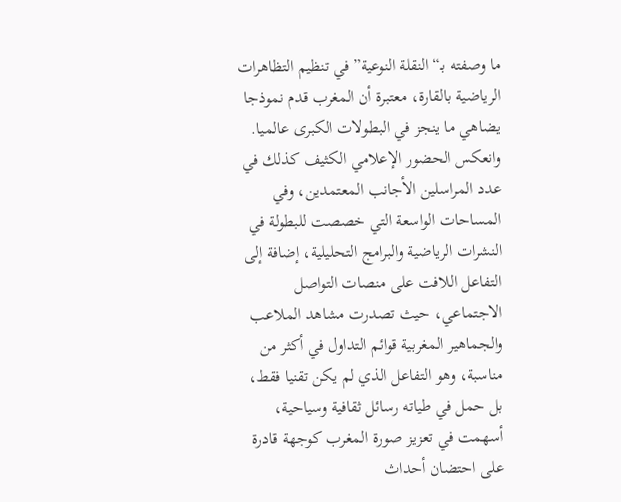ما وصفته بـ“النقلة النوعية” في تنظيم التظاهرات الرياضية بالقارة، معتبرة أن المغرب قدم نموذجا يضاهي ما ينجز في البطولات الكبرى عالميا.
وانعكس الحضور الإعلامي الكثيف كذلك في عدد المراسلين الأجانب المعتمدين، وفي المساحات الواسعة التي خصصت للبطولة في النشرات الرياضية والبرامج التحليلية، إضافة إلى التفاعل اللافت على منصات التواصل الاجتماعي، حيث تصدرت مشاهد الملاعب والجماهير المغربية قوائم التداول في أكثر من مناسبة، وهو التفاعل الذي لم يكن تقنيا فقط، بل حمل في طياته رسائل ثقافية وسياحية، أسهمت في تعزيز صورة المغرب كوجهة قادرة على احتضان أحداث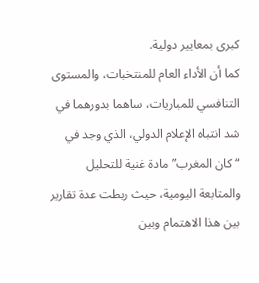كبرى بمعايير دولية.
كما أن الأداء العام للمنتخبات، والمستوى التنافسي للمباريات، ساهما بدورهما في شد انتباه الإعلام الدولي، الذي وجد في “كان المغرب” مادة غنية للتحليل والمتابعة اليومية، حيث ربطت عدة تقارير بين هذا الاهتمام وبين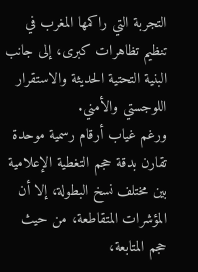التجربة التي راكمها المغرب في تنظيم تظاهرات كبرى، إلى جانب البنية التحتية الحديثة والاستقرار اللوجستي والأمني.
ورغم غياب أرقام رسمية موحدة تقارن بدقة حجم التغطية الإعلامية بين مختلف نسخ البطولة، إلا أن المؤشرات المتقاطعة، من حيث حجم المتابعة،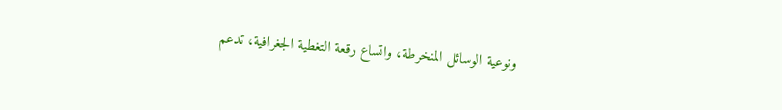ونوعية الوسائل المنخرطة، واتساع رقعة التغطية الجغرافية، تدعم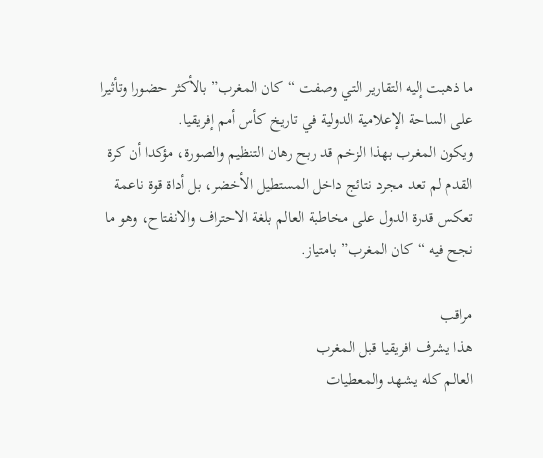ما ذهبت إليه التقارير التي وصفت “كان المغرب” بالأكثر حضورا وتأثيرا على الساحة الإعلامية الدولية في تاريخ كأس أمم إفريقيا.
ويكون المغرب بهذا الزخم قد ربح رهان التنظيم والصورة، مؤكدا أن كرة القدم لم تعد مجرد نتائج داخل المستطيل الأخضر، بل أداة قوة ناعمة تعكس قدرة الدول على مخاطبة العالم بلغة الاحتراف والانفتاح، وهو ما نجح فيه “كان المغرب” بامتياز.

مراقب
هذا يشرف افريقيا قبل المغرب
العالم كله يشهد والمعطيات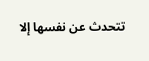تتحدث عن نفسها إلا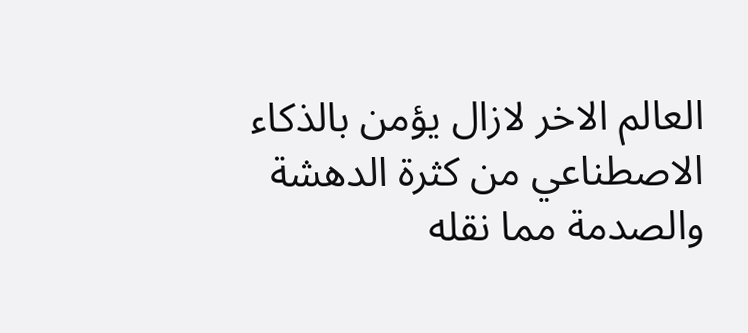العالم الاخر لازال يؤمن بالذكاء الاصطناعي من كثرة الدهشة والصدمة مما نقله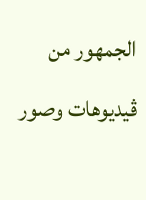الجمهور من ڤيديوهات وصور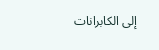إلى الكابرانات